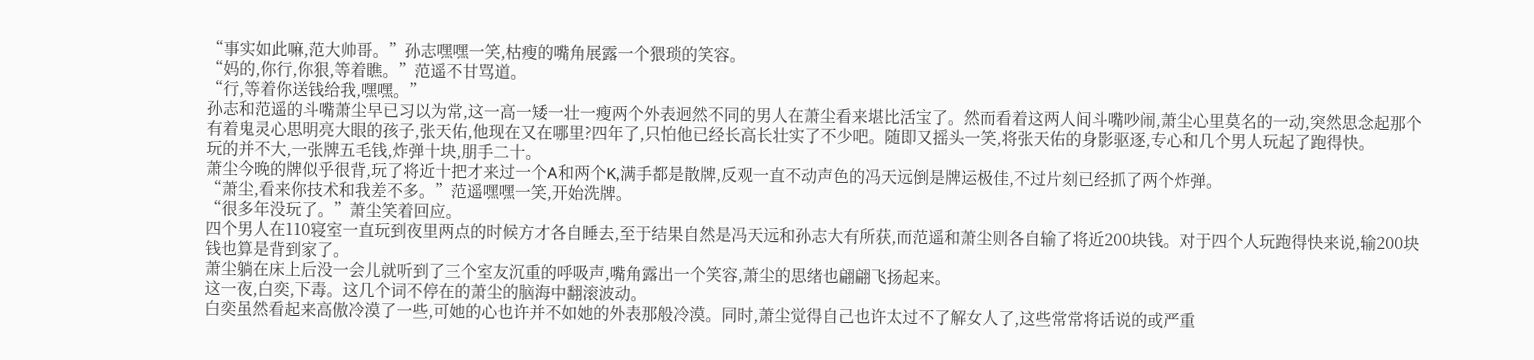“事实如此嘛,范大帅哥。”孙志嘿嘿一笑,枯瘦的嘴角展露一个猥琐的笑容。
“妈的,你行,你狠,等着瞧。”范遥不甘骂道。
“行,等着你送钱给我,嘿嘿。”
孙志和范遥的斗嘴萧尘早已习以为常,这一高一矮一壮一瘦两个外表迥然不同的男人在萧尘看来堪比活宝了。然而看着这两人间斗嘴吵闹,萧尘心里莫名的一动,突然思念起那个有着鬼灵心思明亮大眼的孩子,张天佑,他现在又在哪里?四年了,只怕他已经长高长壮实了不少吧。随即又摇头一笑,将张天佑的身影驱逐,专心和几个男人玩起了跑得快。
玩的并不大,一张牌五毛钱,炸弹十块,朋手二十。
萧尘今晚的牌似乎很背,玩了将近十把才来过一个A和两个K,满手都是散牌,反观一直不动声色的冯天远倒是牌运极佳,不过片刻已经抓了两个炸弹。
“萧尘,看来你技术和我差不多。”范遥嘿嘿一笑,开始洗牌。
“很多年没玩了。”萧尘笑着回应。
四个男人在110寝室一直玩到夜里两点的时候方才各自睡去,至于结果自然是冯天远和孙志大有所获,而范遥和萧尘则各自输了将近200块钱。对于四个人玩跑得快来说,输200块钱也算是背到家了。
萧尘躺在床上后没一会儿就听到了三个室友沉重的呼吸声,嘴角露出一个笑容,萧尘的思绪也翩翩飞扬起来。
这一夜,白奕,下毒。这几个词不停在的萧尘的脑海中翻滚波动。
白奕虽然看起来高傲冷漠了一些,可她的心也许并不如她的外表那般冷漠。同时,萧尘觉得自己也许太过不了解女人了,这些常常将话说的或严重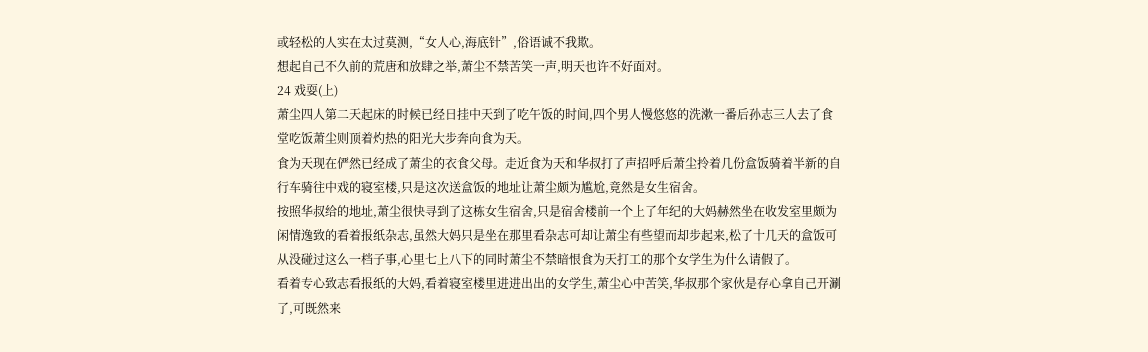或轻松的人实在太过莫测,“女人心,海底针”,俗语诚不我欺。
想起自己不久前的荒唐和放肆之举,萧尘不禁苦笑一声,明天也许不好面对。
24 戏耍(上)
萧尘四人第二天起床的时候已经日挂中天到了吃午饭的时间,四个男人慢悠悠的洗漱一番后孙志三人去了食堂吃饭萧尘则顶着灼热的阳光大步奔向食为天。
食为天现在俨然已经成了萧尘的衣食父母。走近食为天和华叔打了声招呼后萧尘拎着几份盒饭骑着半新的自行车骑往中戏的寝室楼,只是这次送盒饭的地址让萧尘颇为尴尬,竟然是女生宿舍。
按照华叔给的地址,萧尘很快寻到了这栋女生宿舍,只是宿舍楼前一个上了年纪的大妈赫然坐在收发室里颇为闲情逸致的看着报纸杂志,虽然大妈只是坐在那里看杂志可却让萧尘有些望而却步起来,松了十几天的盒饭可从没碰过这么一档子事,心里七上八下的同时萧尘不禁暗恨食为天打工的那个女学生为什么请假了。
看着专心致志看报纸的大妈,看着寝室楼里进进出出的女学生,萧尘心中苦笑,华叔那个家伙是存心拿自己开涮了,可既然来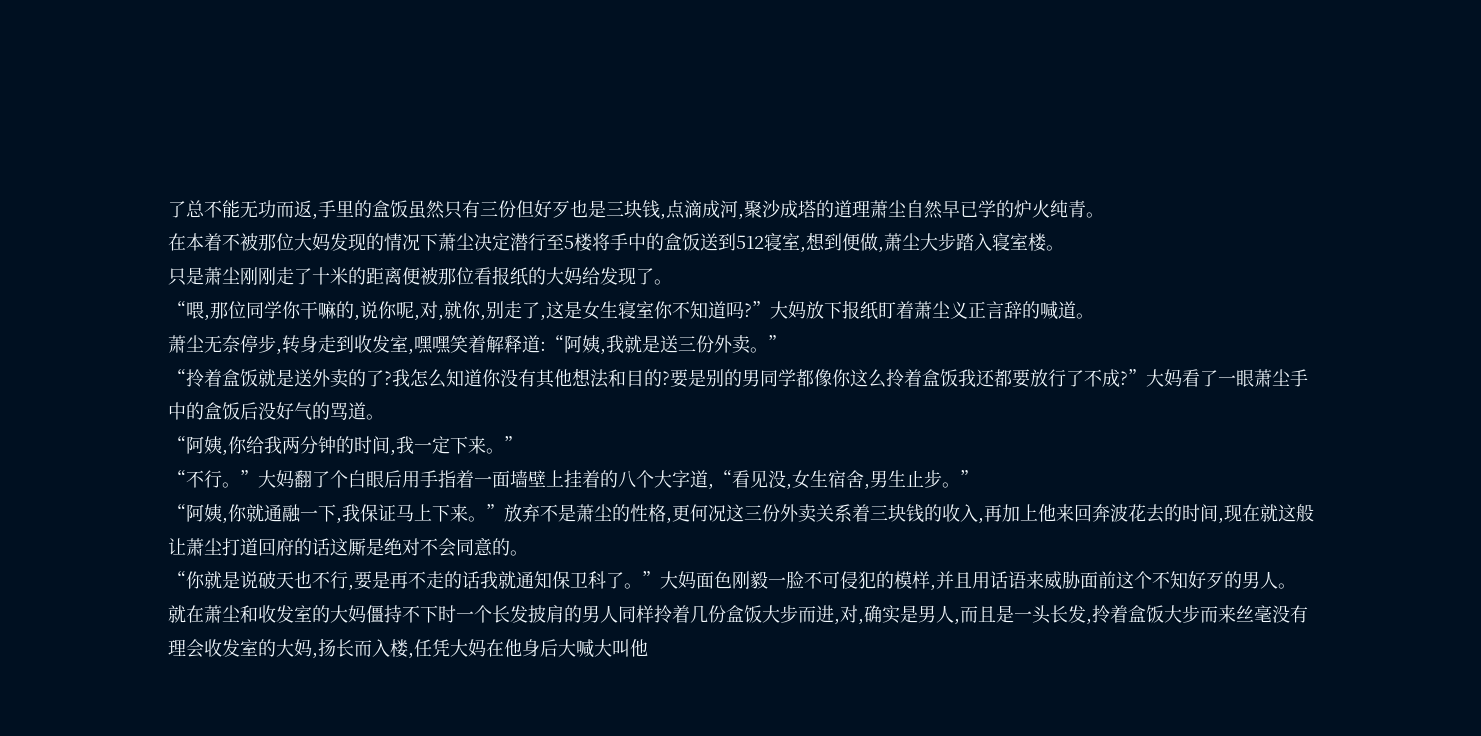了总不能无功而返,手里的盒饭虽然只有三份但好歹也是三块钱,点滴成河,聚沙成塔的道理萧尘自然早已学的炉火纯青。
在本着不被那位大妈发现的情况下萧尘决定潜行至5楼将手中的盒饭送到512寝室,想到便做,萧尘大步踏入寝室楼。
只是萧尘刚刚走了十米的距离便被那位看报纸的大妈给发现了。
“喂,那位同学你干嘛的,说你呢,对,就你,别走了,这是女生寝室你不知道吗?”大妈放下报纸盯着萧尘义正言辞的喊道。
萧尘无奈停步,转身走到收发室,嘿嘿笑着解释道:“阿姨,我就是送三份外卖。”
“拎着盒饭就是送外卖的了?我怎么知道你没有其他想法和目的?要是别的男同学都像你这么拎着盒饭我还都要放行了不成?”大妈看了一眼萧尘手中的盒饭后没好气的骂道。
“阿姨,你给我两分钟的时间,我一定下来。”
“不行。”大妈翻了个白眼后用手指着一面墙壁上挂着的八个大字道,“看见没,女生宿舍,男生止步。”
“阿姨,你就通融一下,我保证马上下来。”放弃不是萧尘的性格,更何况这三份外卖关系着三块钱的收入,再加上他来回奔波花去的时间,现在就这般让萧尘打道回府的话这厮是绝对不会同意的。
“你就是说破天也不行,要是再不走的话我就通知保卫科了。”大妈面色刚毅一脸不可侵犯的模样,并且用话语来威胁面前这个不知好歹的男人。
就在萧尘和收发室的大妈僵持不下时一个长发披肩的男人同样拎着几份盒饭大步而进,对,确实是男人,而且是一头长发,拎着盒饭大步而来丝毫没有理会收发室的大妈,扬长而入楼,任凭大妈在他身后大喊大叫他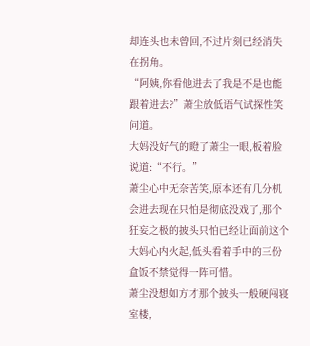却连头也未曾回,不过片刻已经消失在拐角。
“阿姨,你看他进去了我是不是也能跟着进去?”萧尘放低语气试探性笑问道。
大妈没好气的瞪了萧尘一眼,板着脸说道:“不行。”
萧尘心中无奈苦笑,原本还有几分机会进去现在只怕是彻底没戏了,那个狂妄之极的披头只怕已经让面前这个大妈心内火起,低头看着手中的三份盒饭不禁觉得一阵可惜。
萧尘没想如方才那个披头一般硬闯寝室楼,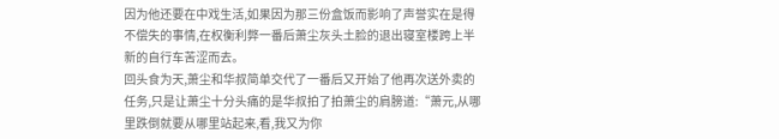因为他还要在中戏生活,如果因为那三份盒饭而影响了声誉实在是得不偿失的事情,在权衡利弊一番后萧尘灰头土脸的退出寝室楼跨上半新的自行车苦涩而去。
回头食为天,萧尘和华叔简单交代了一番后又开始了他再次送外卖的任务,只是让萧尘十分头痛的是华叔拍了拍萧尘的肩膀道:“萧元,从哪里跌倒就要从哪里站起来,看,我又为你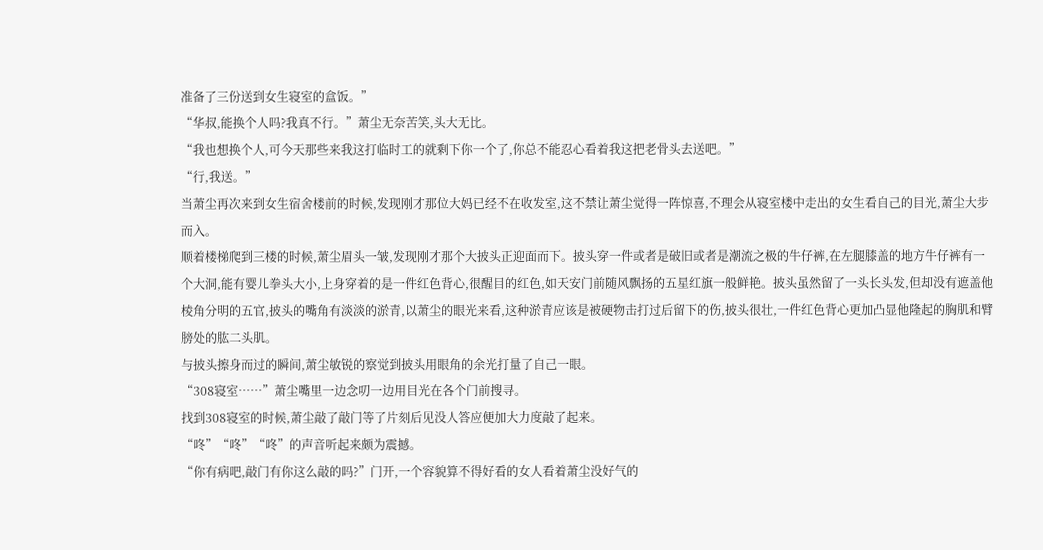准备了三份送到女生寝室的盒饭。”
“华叔,能换个人吗?我真不行。”萧尘无奈苦笑,头大无比。
“我也想换个人,可今天那些来我这打临时工的就剩下你一个了,你总不能忍心看着我这把老骨头去送吧。”
“行,我送。”
当萧尘再次来到女生宿舍楼前的时候,发现刚才那位大妈已经不在收发室,这不禁让萧尘觉得一阵惊喜,不理会从寝室楼中走出的女生看自己的目光,萧尘大步而入。
顺着楼梯爬到三楼的时候,萧尘眉头一皱,发现刚才那个大披头正迎面而下。披头穿一件或者是破旧或者是潮流之极的牛仔裤,在左腿膝盖的地方牛仔裤有一个大洞,能有婴儿拳头大小,上身穿着的是一件红色背心,很醒目的红色,如天安门前随风飘扬的五星红旗一般鲜艳。披头虽然留了一头长头发,但却没有遮盖他棱角分明的五官,披头的嘴角有淡淡的淤青,以萧尘的眼光来看,这种淤青应该是被硬物击打过后留下的伤,披头很壮,一件红色背心更加凸显他隆起的胸肌和臂膀处的肱二头肌。
与披头擦身而过的瞬间,萧尘敏锐的察觉到披头用眼角的余光打量了自己一眼。
“308寝室……”萧尘嘴里一边念叨一边用目光在各个门前搜寻。
找到308寝室的时候,萧尘敲了敲门等了片刻后见没人答应便加大力度敲了起来。
“咚”“咚”“咚”的声音听起来颇为震撼。
“你有病吧,敲门有你这么敲的吗?”门开,一个容貌算不得好看的女人看着萧尘没好气的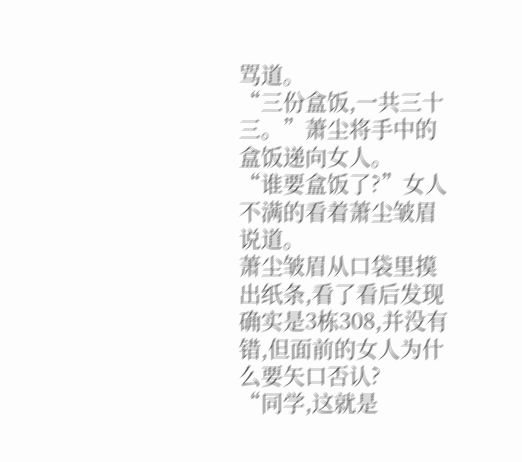骂道。
“三份盒饭,一共三十三。”萧尘将手中的盒饭递向女人。
“谁要盒饭了?”女人不满的看着萧尘皱眉说道。
萧尘皱眉从口袋里摸出纸条,看了看后发现确实是3栋308,并没有错,但面前的女人为什么要矢口否认?
“同学,这就是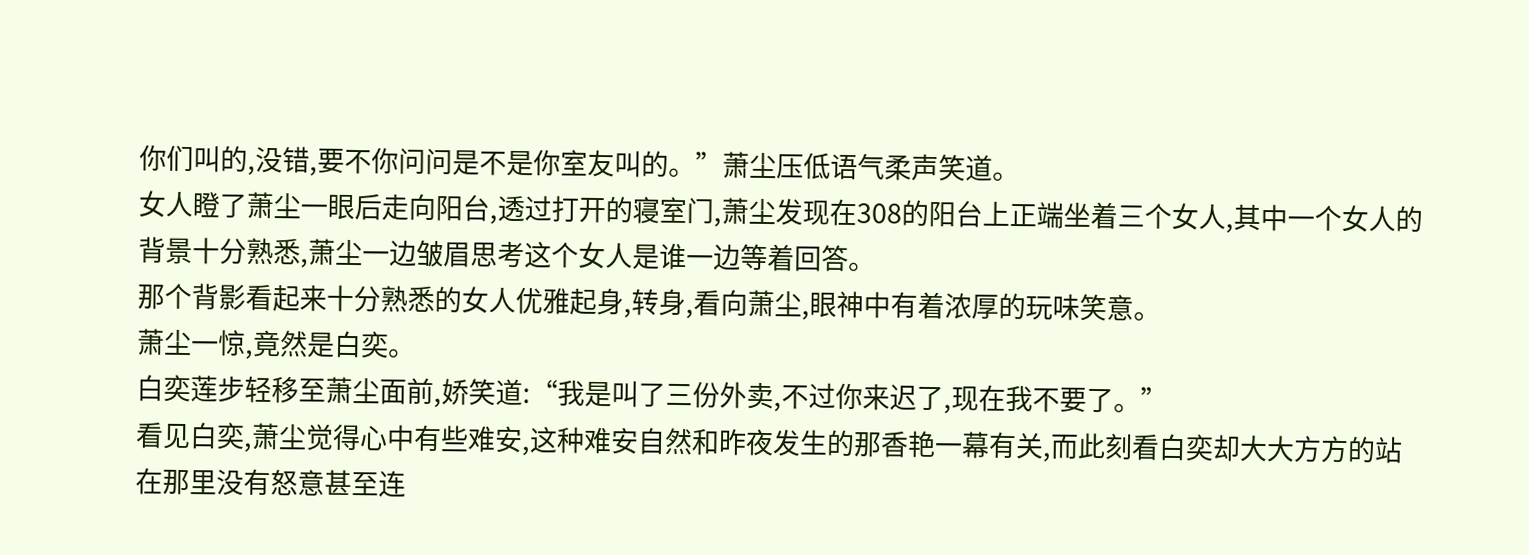你们叫的,没错,要不你问问是不是你室友叫的。”萧尘压低语气柔声笑道。
女人瞪了萧尘一眼后走向阳台,透过打开的寝室门,萧尘发现在308的阳台上正端坐着三个女人,其中一个女人的背景十分熟悉,萧尘一边皱眉思考这个女人是谁一边等着回答。
那个背影看起来十分熟悉的女人优雅起身,转身,看向萧尘,眼神中有着浓厚的玩味笑意。
萧尘一惊,竟然是白奕。
白奕莲步轻移至萧尘面前,娇笑道:“我是叫了三份外卖,不过你来迟了,现在我不要了。”
看见白奕,萧尘觉得心中有些难安,这种难安自然和昨夜发生的那香艳一幕有关,而此刻看白奕却大大方方的站在那里没有怒意甚至连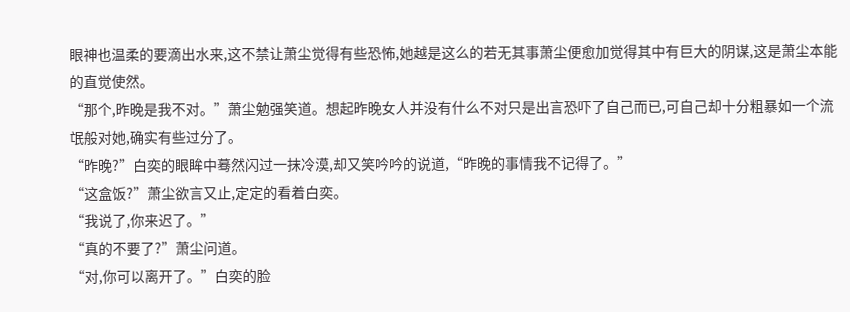眼神也温柔的要滴出水来,这不禁让萧尘觉得有些恐怖,她越是这么的若无其事萧尘便愈加觉得其中有巨大的阴谋,这是萧尘本能的直觉使然。
“那个,昨晚是我不对。”萧尘勉强笑道。想起昨晚女人并没有什么不对只是出言恐吓了自己而已,可自己却十分粗暴如一个流氓般对她,确实有些过分了。
“昨晚?”白奕的眼眸中蓦然闪过一抹冷漠,却又笑吟吟的说道,“昨晚的事情我不记得了。”
“这盒饭?”萧尘欲言又止,定定的看着白奕。
“我说了,你来迟了。”
“真的不要了?”萧尘问道。
“对,你可以离开了。”白奕的脸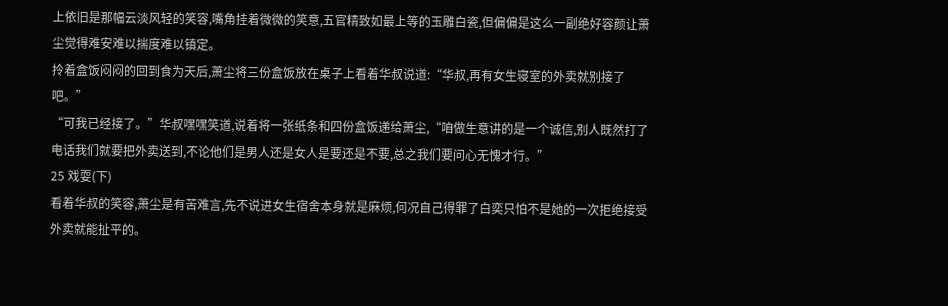上依旧是那幅云淡风轻的笑容,嘴角挂着微微的笑意,五官精致如最上等的玉雕白瓷,但偏偏是这么一副绝好容颜让萧尘觉得难安难以揣度难以镇定。
拎着盒饭闷闷的回到食为天后,萧尘将三份盒饭放在桌子上看着华叔说道:“华叔,再有女生寝室的外卖就别接了吧。”
“可我已经接了。”华叔嘿嘿笑道,说着将一张纸条和四份盒饭递给萧尘,“咱做生意讲的是一个诚信,别人既然打了电话我们就要把外卖送到,不论他们是男人还是女人是要还是不要,总之我们要问心无愧才行。”
25 戏耍(下)
看着华叔的笑容,萧尘是有苦难言,先不说进女生宿舍本身就是麻烦,何况自己得罪了白奕只怕不是她的一次拒绝接受外卖就能扯平的。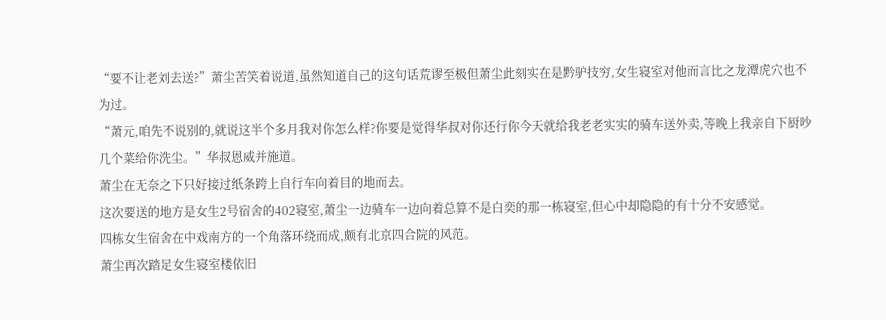“要不让老刘去送?”萧尘苦笑着说道,虽然知道自己的这句话荒谬至极但萧尘此刻实在是黔驴技穷,女生寝室对他而言比之龙潭虎穴也不为过。
“萧元,咱先不说别的,就说这半个多月我对你怎么样?你要是觉得华叔对你还行你今天就给我老老实实的骑车送外卖,等晚上我亲自下厨吵几个菜给你洗尘。”华叔恩威并施道。
萧尘在无奈之下只好接过纸条跨上自行车向着目的地而去。
这次要送的地方是女生2号宿舍的402寝室,萧尘一边骑车一边向着总算不是白奕的那一栋寝室,但心中却隐隐的有十分不安感觉。
四栋女生宿舍在中戏南方的一个角落环绕而成,颇有北京四合院的风范。
萧尘再次踏足女生寝室楼依旧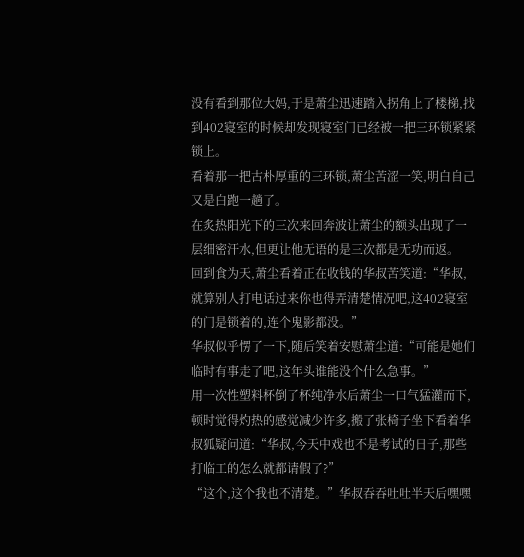没有看到那位大妈,于是萧尘迅速踏入拐角上了楼梯,找到402寝室的时候却发现寝室门已经被一把三环锁紧紧锁上。
看着那一把古朴厚重的三环锁,萧尘苦涩一笑,明白自己又是白跑一趟了。
在炙热阳光下的三次来回奔波让萧尘的额头出现了一层细密汗水,但更让他无语的是三次都是无功而返。
回到食为天,萧尘看着正在收钱的华叔苦笑道:“华叔,就算别人打电话过来你也得弄清楚情况吧,这402寝室的门是锁着的,连个鬼影都没。”
华叔似乎愣了一下,随后笑着安慰萧尘道:“可能是她们临时有事走了吧,这年头谁能没个什么急事。”
用一次性塑料杯倒了杯纯净水后萧尘一口气猛灌而下,顿时觉得灼热的感觉减少许多,搬了张椅子坐下看着华叔狐疑问道:“华叔,今天中戏也不是考试的日子,那些打临工的怎么就都请假了?”
“这个,这个我也不清楚。”华叔吞吞吐吐半天后嘿嘿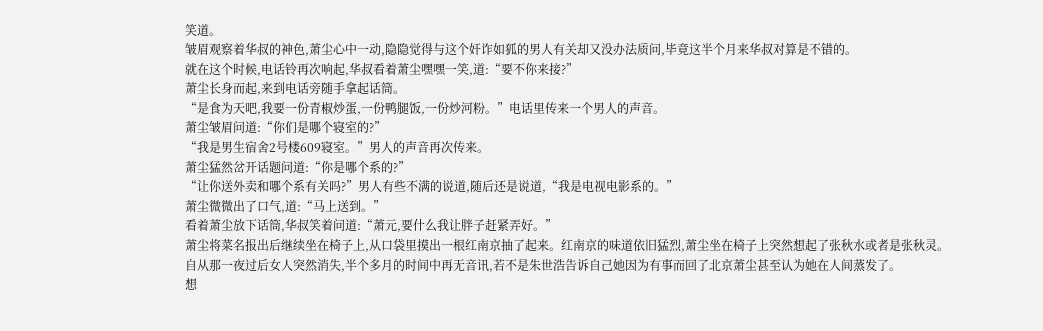笑道。
皱眉观察着华叔的神色,萧尘心中一动,隐隐觉得与这个奸诈如狐的男人有关却又没办法质问,毕竟这半个月来华叔对算是不错的。
就在这个时候,电话铃再次响起,华叔看着萧尘嘿嘿一笑,道:“要不你来接?”
萧尘长身而起,来到电话旁随手拿起话筒。
“是食为天吧,我要一份青椒炒蛋,一份鸭腿饭,一份炒河粉。”电话里传来一个男人的声音。
萧尘皱眉问道:“你们是哪个寝室的?”
“我是男生宿舍2号楼609寝室。”男人的声音再次传来。
萧尘猛然岔开话题问道:“你是哪个系的?”
“让你送外卖和哪个系有关吗?”男人有些不满的说道,随后还是说道,“我是电视电影系的。”
萧尘微微出了口气,道:“马上送到。”
看着萧尘放下话筒,华叔笑着问道:“萧元,要什么我让胖子赶紧弄好。”
萧尘将菜名报出后继续坐在椅子上,从口袋里摸出一根红南京抽了起来。红南京的味道依旧猛烈,萧尘坐在椅子上突然想起了张秋水或者是张秋灵。
自从那一夜过后女人突然消失,半个多月的时间中再无音讯,若不是朱世浩告诉自己她因为有事而回了北京萧尘甚至认为她在人间蒸发了。
想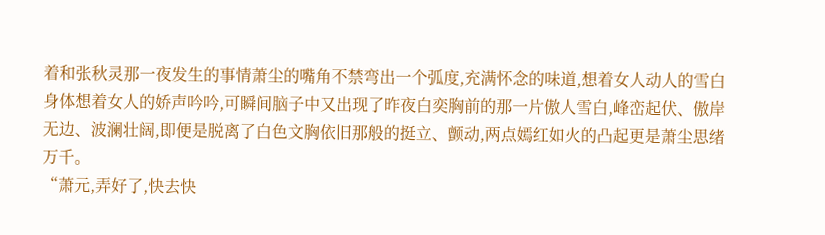着和张秋灵那一夜发生的事情萧尘的嘴角不禁弯出一个弧度,充满怀念的味道,想着女人动人的雪白身体想着女人的娇声吟吟,可瞬间脑子中又出现了昨夜白奕胸前的那一片傲人雪白,峰峦起伏、傲岸无边、波澜壮阔,即便是脱离了白色文胸依旧那般的挺立、颤动,两点嫣红如火的凸起更是萧尘思绪万千。
“萧元,弄好了,快去快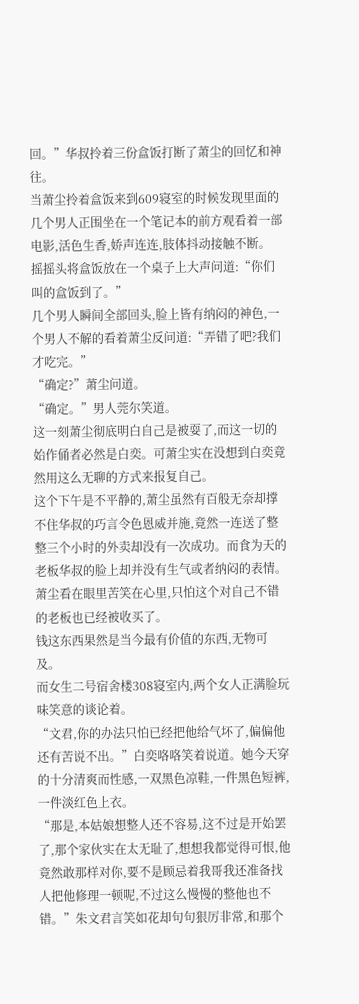回。”华叔拎着三份盒饭打断了萧尘的回忆和神往。
当萧尘拎着盒饭来到609寝室的时候发现里面的几个男人正围坐在一个笔记本的前方观看着一部电影,活色生香,娇声连连,肢体抖动接触不断。
摇摇头将盒饭放在一个桌子上大声问道:“你们叫的盒饭到了。”
几个男人瞬间全部回头,脸上皆有纳闷的神色,一个男人不解的看着萧尘反问道:“弄错了吧?我们才吃完。”
“确定?”萧尘问道。
“确定。”男人莞尔笑道。
这一刻萧尘彻底明白自己是被耍了,而这一切的始作俑者必然是白奕。可萧尘实在没想到白奕竟然用这么无聊的方式来报复自己。
这个下午是不平静的,萧尘虽然有百般无奈却撑不住华叔的巧言令色恩威并施,竟然一连送了整整三个小时的外卖却没有一次成功。而食为天的老板华叔的脸上却并没有生气或者纳闷的表情。萧尘看在眼里苦笑在心里,只怕这个对自己不错的老板也已经被收买了。
钱这东西果然是当今最有价值的东西,无物可及。
而女生二号宿舍楼308寝室内,两个女人正满脸玩味笑意的谈论着。
“文君,你的办法只怕已经把他给气坏了,偏偏他还有苦说不出。”白奕咯咯笑着说道。她今天穿的十分清爽而性感,一双黑色凉鞋,一件黑色短裤,一件淡红色上衣。
“那是,本姑娘想整人还不容易,这不过是开始罢了,那个家伙实在太无耻了,想想我都觉得可恨,他竟然敢那样对你,要不是顾忌着我哥我还准备找人把他修理一顿呢,不过这么慢慢的整他也不错。”朱文君言笑如花却句句狠厉非常,和那个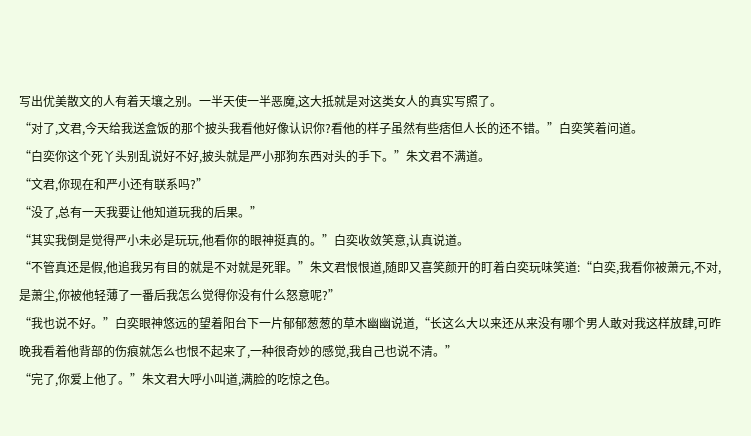写出优美散文的人有着天壤之别。一半天使一半恶魔,这大抵就是对这类女人的真实写照了。
“对了,文君,今天给我送盒饭的那个披头我看他好像认识你?看他的样子虽然有些痞但人长的还不错。”白奕笑着问道。
“白奕你这个死丫头别乱说好不好,披头就是严小那狗东西对头的手下。”朱文君不满道。
“文君,你现在和严小还有联系吗?”
“没了,总有一天我要让他知道玩我的后果。”
“其实我倒是觉得严小未必是玩玩,他看你的眼神挺真的。”白奕收敛笑意,认真说道。
“不管真还是假,他追我另有目的就是不对就是死罪。”朱文君恨恨道,随即又喜笑颜开的盯着白奕玩味笑道:“白奕,我看你被萧元,不对,是萧尘,你被他轻薄了一番后我怎么觉得你没有什么怒意呢?”
“我也说不好。”白奕眼神悠远的望着阳台下一片郁郁葱葱的草木幽幽说道,“长这么大以来还从来没有哪个男人敢对我这样放肆,可昨晚我看着他背部的伤痕就怎么也恨不起来了,一种很奇妙的感觉,我自己也说不清。”
“完了,你爱上他了。”朱文君大呼小叫道,满脸的吃惊之色。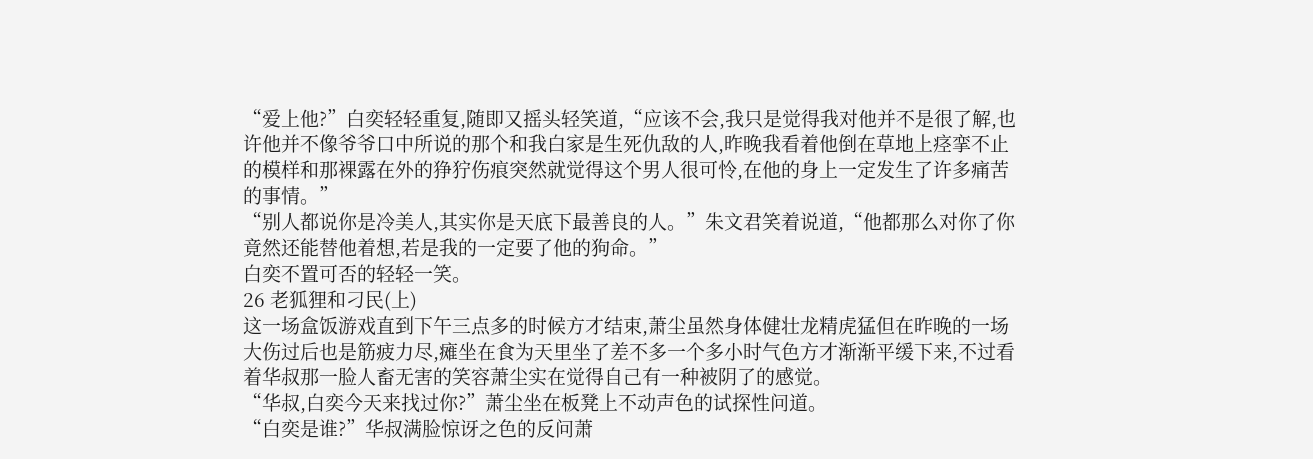“爱上他?”白奕轻轻重复,随即又摇头轻笑道,“应该不会,我只是觉得我对他并不是很了解,也许他并不像爷爷口中所说的那个和我白家是生死仇敌的人,昨晚我看着他倒在草地上痉挛不止的模样和那裸露在外的狰狞伤痕突然就觉得这个男人很可怜,在他的身上一定发生了许多痛苦的事情。”
“别人都说你是冷美人,其实你是天底下最善良的人。”朱文君笑着说道,“他都那么对你了你竟然还能替他着想,若是我的一定要了他的狗命。”
白奕不置可否的轻轻一笑。
26 老狐狸和刁民(上)
这一场盒饭游戏直到下午三点多的时候方才结束,萧尘虽然身体健壮龙精虎猛但在昨晚的一场大伤过后也是筋疲力尽,瘫坐在食为天里坐了差不多一个多小时气色方才渐渐平缓下来,不过看着华叔那一脸人畜无害的笑容萧尘实在觉得自己有一种被阴了的感觉。
“华叔,白奕今天来找过你?”萧尘坐在板凳上不动声色的试探性问道。
“白奕是谁?”华叔满脸惊讶之色的反问萧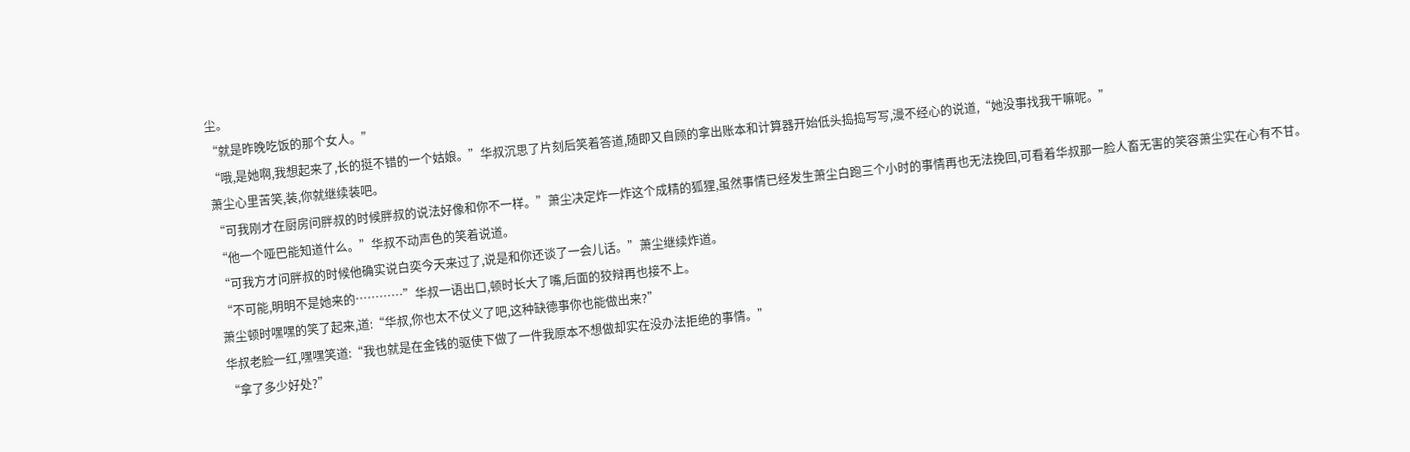尘。
“就是昨晚吃饭的那个女人。”
“哦,是她啊,我想起来了,长的挺不错的一个姑娘。”华叔沉思了片刻后笑着答道,随即又自顾的拿出账本和计算器开始低头捣捣写写,漫不经心的说道,“她没事找我干嘛呢。”
萧尘心里苦笑,装,你就继续装吧。
“可我刚才在厨房问胖叔的时候胖叔的说法好像和你不一样。”萧尘决定炸一炸这个成精的狐狸,虽然事情已经发生萧尘白跑三个小时的事情再也无法挽回,可看着华叔那一脸人畜无害的笑容萧尘实在心有不甘。
“他一个哑巴能知道什么。”华叔不动声色的笑着说道。
“可我方才问胖叔的时候他确实说白奕今天来过了,说是和你还谈了一会儿话。”萧尘继续炸道。
“不可能,明明不是她来的…………”华叔一语出口,顿时长大了嘴,后面的狡辩再也接不上。
萧尘顿时嘿嘿的笑了起来,道:“华叔,你也太不仗义了吧,这种缺德事你也能做出来?”
华叔老脸一红,嘿嘿笑道:“我也就是在金钱的驱使下做了一件我原本不想做却实在没办法拒绝的事情。”
“拿了多少好处?”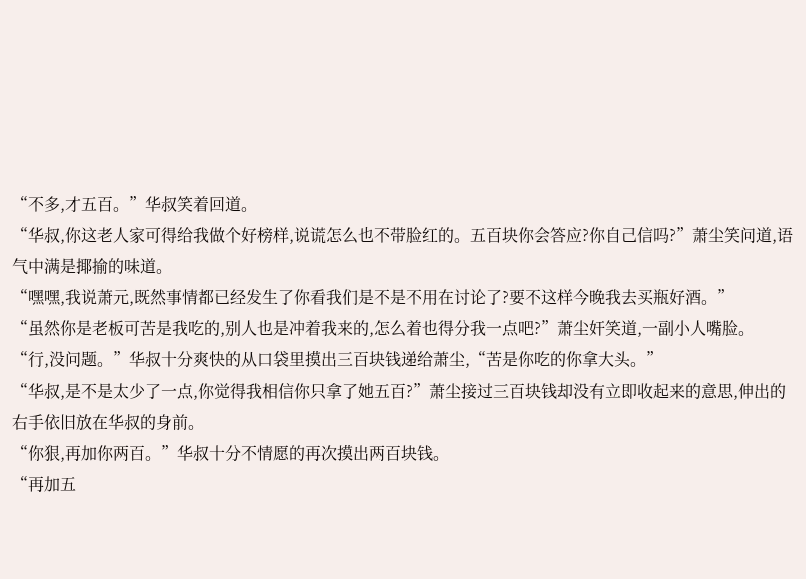“不多,才五百。”华叔笑着回道。
“华叔,你这老人家可得给我做个好榜样,说谎怎么也不带脸红的。五百块你会答应?你自己信吗?”萧尘笑问道,语气中满是揶揄的味道。
“嘿嘿,我说萧元,既然事情都已经发生了你看我们是不是不用在讨论了?要不这样今晚我去买瓶好酒。”
“虽然你是老板可苦是我吃的,别人也是冲着我来的,怎么着也得分我一点吧?”萧尘奸笑道,一副小人嘴脸。
“行,没问题。”华叔十分爽快的从口袋里摸出三百块钱递给萧尘,“苦是你吃的你拿大头。”
“华叔,是不是太少了一点,你觉得我相信你只拿了她五百?”萧尘接过三百块钱却没有立即收起来的意思,伸出的右手依旧放在华叔的身前。
“你狠,再加你两百。”华叔十分不情愿的再次摸出两百块钱。
“再加五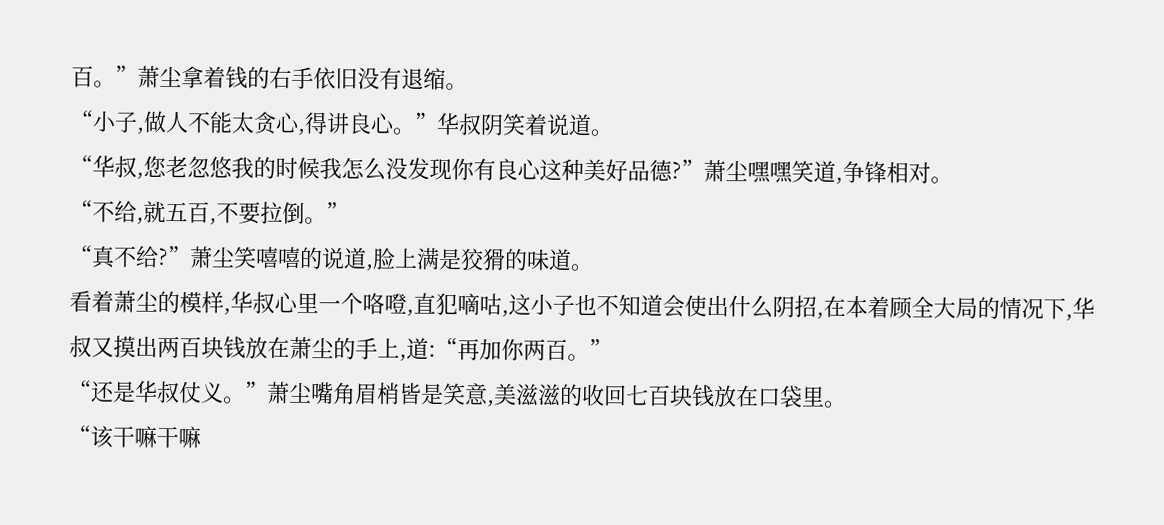百。”萧尘拿着钱的右手依旧没有退缩。
“小子,做人不能太贪心,得讲良心。”华叔阴笑着说道。
“华叔,您老忽悠我的时候我怎么没发现你有良心这种美好品德?”萧尘嘿嘿笑道,争锋相对。
“不给,就五百,不要拉倒。”
“真不给?”萧尘笑嘻嘻的说道,脸上满是狡猾的味道。
看着萧尘的模样,华叔心里一个咯噔,直犯嘀咕,这小子也不知道会使出什么阴招,在本着顾全大局的情况下,华叔又摸出两百块钱放在萧尘的手上,道:“再加你两百。”
“还是华叔仗义。”萧尘嘴角眉梢皆是笑意,美滋滋的收回七百块钱放在口袋里。
“该干嘛干嘛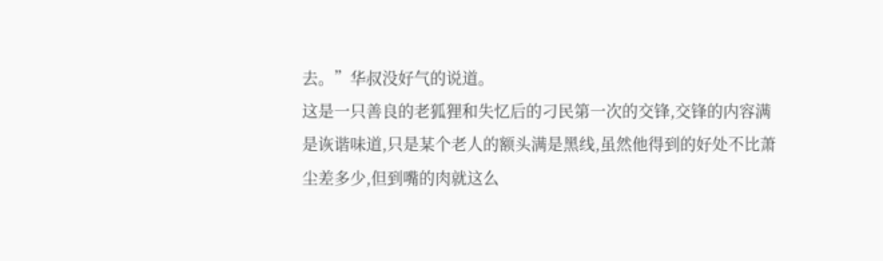去。”华叔没好气的说道。
这是一只善良的老狐狸和失忆后的刁民第一次的交锋,交锋的内容满是诙谐味道,只是某个老人的额头满是黑线,虽然他得到的好处不比萧尘差多少,但到嘴的肉就这么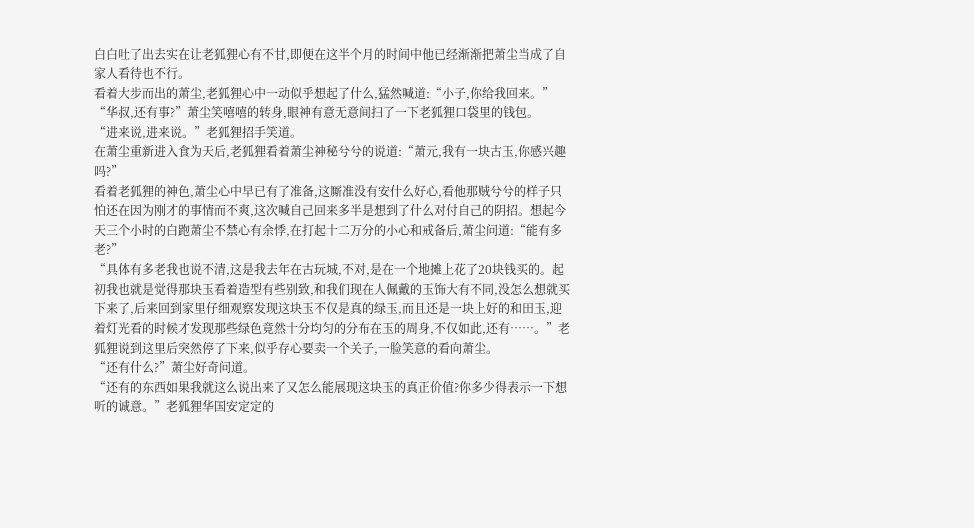白白吐了出去实在让老狐狸心有不甘,即便在这半个月的时间中他已经渐渐把萧尘当成了自家人看待也不行。
看着大步而出的萧尘,老狐狸心中一动似乎想起了什么,猛然喊道:“小子,你给我回来。”
“华叔,还有事?”萧尘笑嘻嘻的转身,眼神有意无意间扫了一下老狐狸口袋里的钱包。
“进来说,进来说。”老狐狸招手笑道。
在萧尘重新进入食为天后,老狐狸看着萧尘神秘兮兮的说道:“萧元,我有一块古玉,你感兴趣吗?”
看着老狐狸的神色,萧尘心中早已有了准备,这厮准没有安什么好心,看他那贼兮兮的样子只怕还在因为刚才的事情而不爽,这次喊自己回来多半是想到了什么对付自己的阴招。想起今天三个小时的白跑萧尘不禁心有余悸,在打起十二万分的小心和戒备后,萧尘问道:“能有多老?”
“具体有多老我也说不清,这是我去年在古玩城,不对,是在一个地摊上花了20块钱买的。起初我也就是觉得那块玉看着造型有些别致,和我们现在人佩戴的玉饰大有不同,没怎么想就买下来了,后来回到家里仔细观察发现这块玉不仅是真的绿玉,而且还是一块上好的和田玉,迎着灯光看的时候才发现那些绿色竟然十分均匀的分布在玉的周身,不仅如此,还有……。”老狐狸说到这里后突然停了下来,似乎存心要卖一个关子,一脸笑意的看向萧尘。
“还有什么?”萧尘好奇问道。
“还有的东西如果我就这么说出来了又怎么能展现这块玉的真正价值?你多少得表示一下想听的诚意。”老狐狸华国安定定的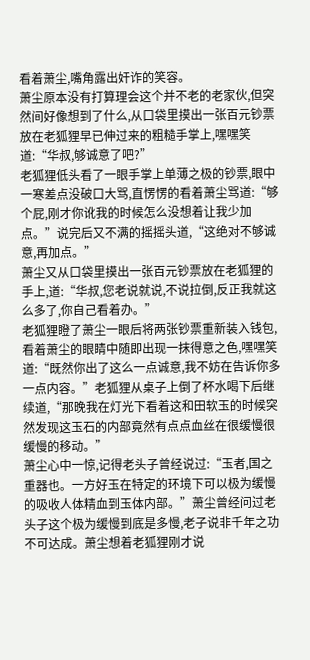看着萧尘,嘴角露出奸诈的笑容。
萧尘原本没有打算理会这个并不老的老家伙,但突然间好像想到了什么,从口袋里摸出一张百元钞票放在老狐狸早已伸过来的粗糙手掌上,嘿嘿笑道:“华叔,够诚意了吧?”
老狐狸低头看了一眼手掌上单薄之极的钞票,眼中一寒差点没破口大骂,直愣愣的看着萧尘骂道:“够个屁,刚才你讹我的时候怎么没想着让我少加点。”说完后又不满的摇摇头道,“这绝对不够诚意,再加点。”
萧尘又从口袋里摸出一张百元钞票放在老狐狸的手上,道:“华叔,您老说就说,不说拉倒,反正我就这么多了,你自己看着办。”
老狐狸瞪了萧尘一眼后将两张钞票重新装入钱包,看着萧尘的眼睛中随即出现一抹得意之色,嘿嘿笑道:“既然你出了这么一点诚意,我不妨在告诉你多一点内容。”老狐狸从桌子上倒了杯水喝下后继续道,“那晚我在灯光下看着这和田软玉的时候突然发现这玉石的内部竟然有点点血丝在很缓慢很缓慢的移动。”
萧尘心中一惊,记得老头子曾经说过:“玉者,国之重器也。一方好玉在特定的环境下可以极为缓慢的吸收人体精血到玉体内部。”萧尘曾经问过老头子这个极为缓慢到底是多慢,老子说非千年之功不可达成。萧尘想着老狐狸刚才说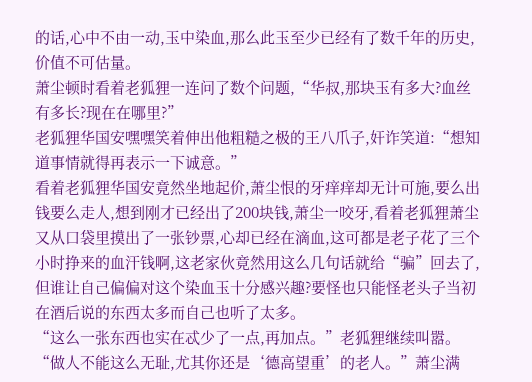的话,心中不由一动,玉中染血,那么此玉至少已经有了数千年的历史,价值不可估量。
萧尘顿时看着老狐狸一连问了数个问题,“华叔,那块玉有多大?血丝有多长?现在在哪里?”
老狐狸华国安嘿嘿笑着伸出他粗糙之极的王八爪子,奸诈笑道:“想知道事情就得再表示一下诚意。”
看着老狐狸华国安竟然坐地起价,萧尘恨的牙痒痒却无计可施,要么出钱要么走人,想到刚才已经出了200块钱,萧尘一咬牙,看着老狐狸萧尘又从口袋里摸出了一张钞票,心却已经在滴血,这可都是老子花了三个小时挣来的血汗钱啊,这老家伙竟然用这么几句话就给“骗”回去了,但谁让自己偏偏对这个染血玉十分感兴趣?要怪也只能怪老头子当初在酒后说的东西太多而自己也听了太多。
“这么一张东西也实在忒少了一点,再加点。”老狐狸继续叫嚣。
“做人不能这么无耻,尤其你还是‘德高望重’的老人。”萧尘满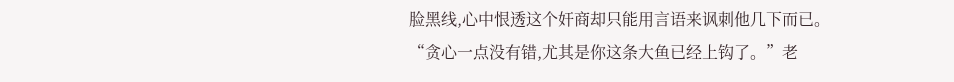脸黑线,心中恨透这个奸商却只能用言语来讽刺他几下而已。
“贪心一点没有错,尤其是你这条大鱼已经上钩了。”老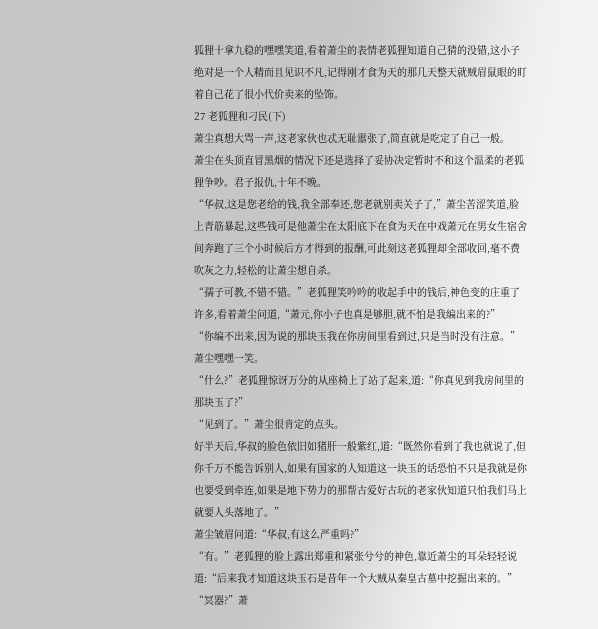狐狸十拿九稳的嘿嘿笑道,看着萧尘的表情老狐狸知道自己猜的没错,这小子绝对是一个人精而且见识不凡,记得刚才食为天的那几天整天就贼眉鼠眼的盯着自己花了很小代价卖来的坠饰。
27 老狐狸和刁民(下)
萧尘真想大骂一声,这老家伙也忒无耻嚣张了,简直就是吃定了自己一般。
萧尘在头顶直冒黑烟的情况下还是选择了妥协决定暂时不和这个温柔的老狐狸争吵。君子报仇,十年不晚。
“华叔,这是您老给的钱,我全部奉还,您老就别卖关子了,”萧尘苦涩笑道,脸上青筋暴起,这些钱可是他萧尘在太阳底下在食为天在中戏萧元在男女生宿舍间奔跑了三个小时候后方才得到的报酬,可此刻这老狐狸却全部收回,毫不费吹灰之力,轻松的让萧尘想自杀。
“孺子可教,不错不错。”老狐狸笑吟吟的收起手中的钱后,神色变的庄重了许多,看着萧尘问道,“萧元,你小子也真是够胆,就不怕是我编出来的?”
“你编不出来,因为说的那块玉我在你房间里看到过,只是当时没有注意。”萧尘嘿嘿一笑。
“什么?”老狐狸惊讶万分的从座椅上了站了起来,道:“你真见到我房间里的那块玉了?”
“见到了。”萧尘很肯定的点头。
好半天后,华叔的脸色依旧如猪肝一般紫红,道:“既然你看到了我也就说了,但你千万不能告诉别人,如果有国家的人知道这一块玉的话恐怕不只是我就是你也要受到牵连,如果是地下势力的那帮古爱好古玩的老家伙知道只怕我们马上就要人头落地了。”
萧尘皱眉问道:“华叔,有这么严重吗?”
“有。”老狐狸的脸上露出郑重和紧张兮兮的神色,靠近萧尘的耳朵轻轻说道:“后来我才知道这块玉石是昔年一个大贼从秦皇古墓中挖掘出来的。”
“冥器?”萧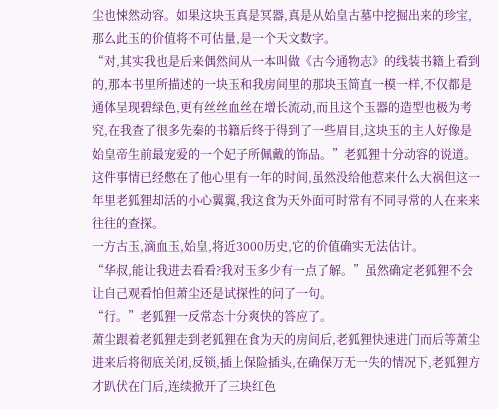尘也悚然动容。如果这块玉真是冥器,真是从始皇古墓中挖掘出来的珍宝,那么此玉的价值将不可估量,是一个天文数字。
“对,其实我也是后来偶然间从一本叫做《古今通物志》的线装书籍上看到的,那本书里所描述的一块玉和我房间里的那块玉简直一模一样,不仅都是通体呈现碧绿色,更有丝丝血丝在增长流动,而且这个玉器的造型也极为考究,在我查了很多先秦的书籍后终于得到了一些眉目,这块玉的主人好像是始皇帝生前最宠爱的一个妃子所佩戴的饰品。”老狐狸十分动容的说道。这件事情已经憋在了他心里有一年的时间,虽然没给他惹来什么大祸但这一年里老狐狸却活的小心翼翼,我这食为天外面可时常有不同寻常的人在来来往往的查探。
一方古玉,滴血玉,始皇,将近3000历史,它的价值确实无法估计。
“华叔,能让我进去看看?我对玉多少有一点了解。”虽然确定老狐狸不会让自己观看怕但萧尘还是试探性的问了一句。
“行。”老狐狸一反常态十分爽快的答应了。
萧尘跟着老狐狸走到老狐狸在食为天的房间后,老狐狸快速进门而后等萧尘进来后将彻底关闭,反锁,插上保险插头,在确保万无一失的情况下,老狐狸方才趴伏在门后,连续掀开了三块红色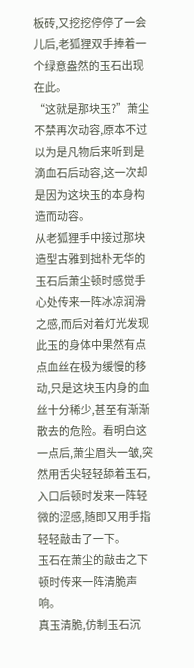板砖,又挖挖停停了一会儿后,老狐狸双手捧着一个绿意盎然的玉石出现在此。
“这就是那块玉?”萧尘不禁再次动容,原本不过以为是凡物后来听到是滴血石后动容,这一次却是因为这块玉的本身构造而动容。
从老狐狸手中接过那块造型古雅到拙朴无华的玉石后萧尘顿时感觉手心处传来一阵冰凉润滑之感,而后对着灯光发现此玉的身体中果然有点点血丝在极为缓慢的移动,只是这块玉内身的血丝十分稀少,甚至有渐渐散去的危险。看明白这一点后,萧尘眉头一皱,突然用舌尖轻轻舔着玉石,入口后顿时发来一阵轻微的涩感,随即又用手指轻轻敲击了一下。
玉石在萧尘的敲击之下顿时传来一阵清脆声响。
真玉清脆,仿制玉石沉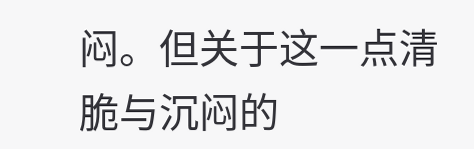闷。但关于这一点清脆与沉闷的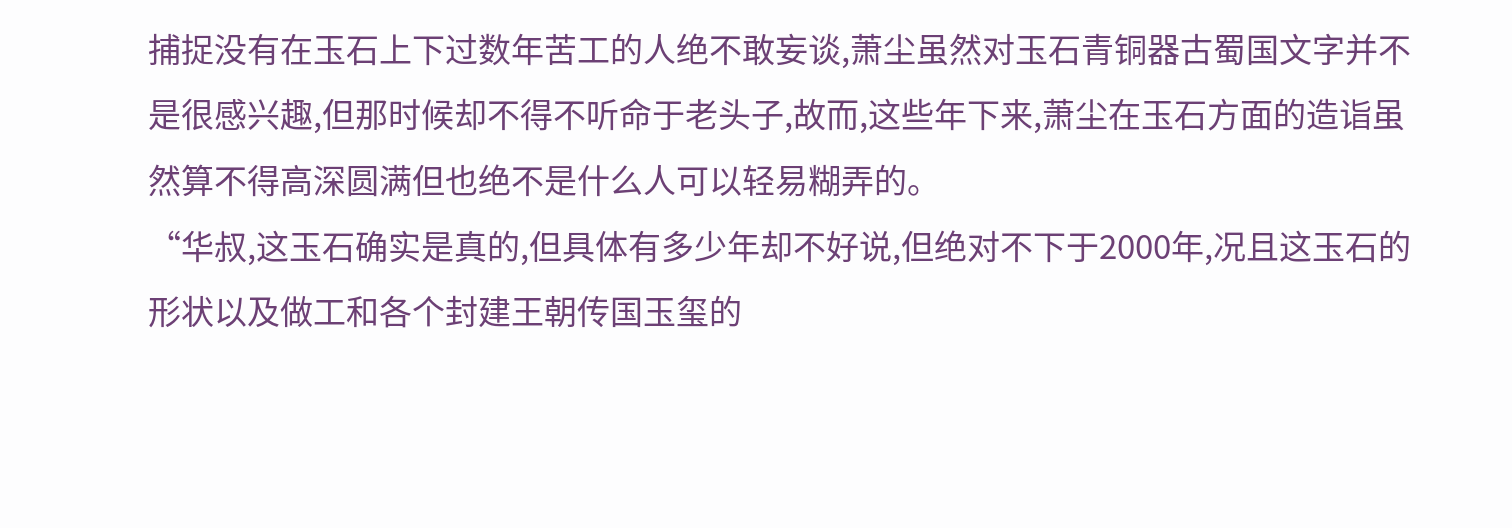捕捉没有在玉石上下过数年苦工的人绝不敢妄谈,萧尘虽然对玉石青铜器古蜀国文字并不是很感兴趣,但那时候却不得不听命于老头子,故而,这些年下来,萧尘在玉石方面的造诣虽然算不得高深圆满但也绝不是什么人可以轻易糊弄的。
“华叔,这玉石确实是真的,但具体有多少年却不好说,但绝对不下于2000年,况且这玉石的形状以及做工和各个封建王朝传国玉玺的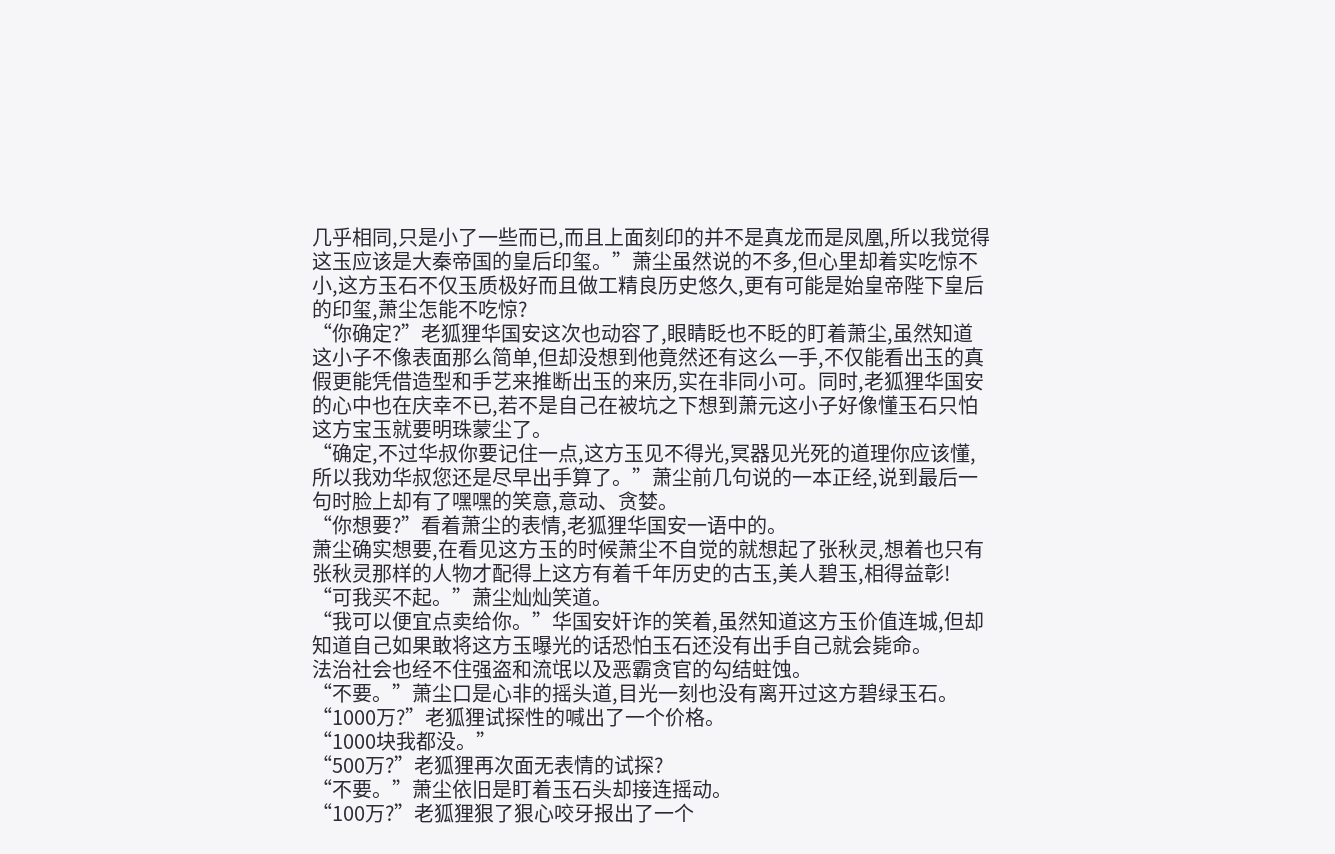几乎相同,只是小了一些而已,而且上面刻印的并不是真龙而是凤凰,所以我觉得这玉应该是大秦帝国的皇后印玺。”萧尘虽然说的不多,但心里却着实吃惊不小,这方玉石不仅玉质极好而且做工精良历史悠久,更有可能是始皇帝陛下皇后的印玺,萧尘怎能不吃惊?
“你确定?”老狐狸华国安这次也动容了,眼睛眨也不眨的盯着萧尘,虽然知道这小子不像表面那么简单,但却没想到他竟然还有这么一手,不仅能看出玉的真假更能凭借造型和手艺来推断出玉的来历,实在非同小可。同时,老狐狸华国安的心中也在庆幸不已,若不是自己在被坑之下想到萧元这小子好像懂玉石只怕这方宝玉就要明珠蒙尘了。
“确定,不过华叔你要记住一点,这方玉见不得光,冥器见光死的道理你应该懂,所以我劝华叔您还是尽早出手算了。”萧尘前几句说的一本正经,说到最后一句时脸上却有了嘿嘿的笑意,意动、贪婪。
“你想要?”看着萧尘的表情,老狐狸华国安一语中的。
萧尘确实想要,在看见这方玉的时候萧尘不自觉的就想起了张秋灵,想着也只有张秋灵那样的人物才配得上这方有着千年历史的古玉,美人碧玉,相得益彰!
“可我买不起。”萧尘灿灿笑道。
“我可以便宜点卖给你。”华国安奸诈的笑着,虽然知道这方玉价值连城,但却知道自己如果敢将这方玉曝光的话恐怕玉石还没有出手自己就会毙命。
法治社会也经不住强盗和流氓以及恶霸贪官的勾结蛀蚀。
“不要。”萧尘口是心非的摇头道,目光一刻也没有离开过这方碧绿玉石。
“1000万?”老狐狸试探性的喊出了一个价格。
“1000块我都没。”
“500万?”老狐狸再次面无表情的试探?
“不要。”萧尘依旧是盯着玉石头却接连摇动。
“100万?”老狐狸狠了狠心咬牙报出了一个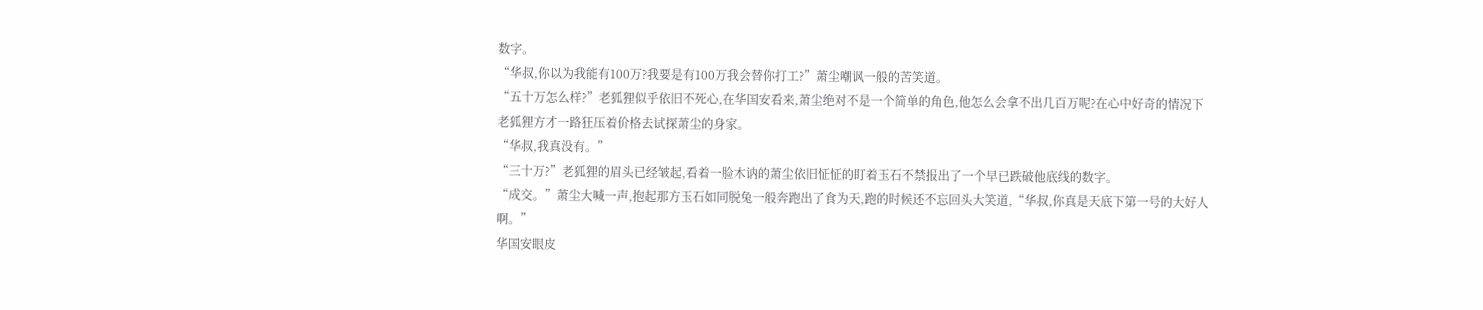数字。
“华叔,你以为我能有100万?我要是有100万我会替你打工?”萧尘嘲讽一般的苦笑道。
“五十万怎么样?”老狐狸似乎依旧不死心,在华国安看来,萧尘绝对不是一个简单的角色,他怎么会拿不出几百万呢?在心中好奇的情况下老狐狸方才一路狂压着价格去试探萧尘的身家。
“华叔,我真没有。”
“三十万?”老狐狸的眉头已经皱起,看着一脸木讷的萧尘依旧怔怔的盯着玉石不禁报出了一个早已跌破他底线的数字。
“成交。”萧尘大喊一声,抱起那方玉石如同脱兔一般奔跑出了食为天,跑的时候还不忘回头大笑道,“华叔,你真是天底下第一号的大好人啊。”
华国安眼皮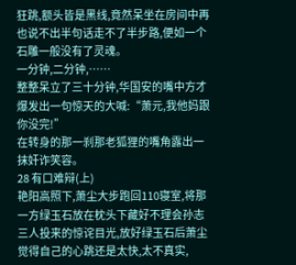狂跳,额头皆是黑线,竟然呆坐在房间中再也说不出半句话走不了半步路,便如一个石雕一般没有了灵魂。
一分钟,二分钟,……
整整呆立了三十分钟,华国安的嘴中方才爆发出一句惊天的大喊:“萧元,我他妈跟你没完!”
在转身的那一刹那老狐狸的嘴角露出一抹奸诈笑容。
28 有口难辩(上)
艳阳高照下,萧尘大步跑回110寝室,将那一方绿玉石放在枕头下藏好不理会孙志三人投来的惊诧目光,放好绿玉石后萧尘觉得自己的心跳还是太快,太不真实,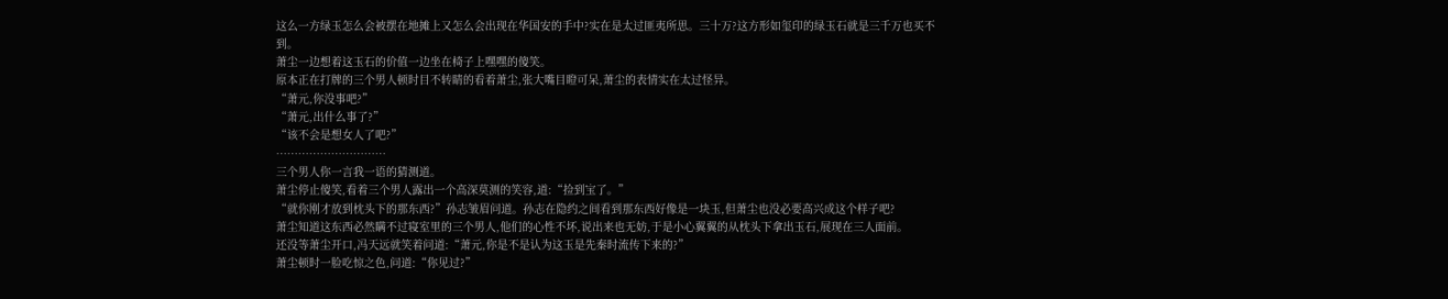这么一方绿玉怎么会被摆在地摊上又怎么会出现在华国安的手中?实在是太过匪夷所思。三十万?这方形如玺印的绿玉石就是三千万也买不到。
萧尘一边想着这玉石的价值一边坐在椅子上嘿嘿的傻笑。
原本正在打牌的三个男人顿时目不转睛的看着萧尘,张大嘴目瞪可呆,萧尘的表情实在太过怪异。
“萧元,你没事吧?”
“萧元,出什么事了?”
“该不会是想女人了吧?”
…………………………
三个男人你一言我一语的猜测道。
萧尘停止傻笑,看着三个男人露出一个高深莫测的笑容,道:“捡到宝了。”
“就你刚才放到枕头下的那东西?”孙志皱眉问道。孙志在隐约之间看到那东西好像是一块玉,但萧尘也没必要高兴成这个样子吧?
萧尘知道这东西必然瞒不过寝室里的三个男人,他们的心性不坏,说出来也无妨,于是小心翼翼的从枕头下拿出玉石,展现在三人面前。
还没等萧尘开口,冯天远就笑着问道:“萧元,你是不是认为这玉是先秦时流传下来的?”
萧尘顿时一脸吃惊之色,问道:“你见过?”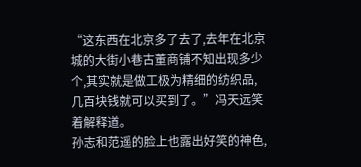“这东西在北京多了去了,去年在北京城的大街小巷古董商铺不知出现多少个,其实就是做工极为精细的纺织品,几百块钱就可以买到了。”冯天远笑着解释道。
孙志和范遥的脸上也露出好笑的神色,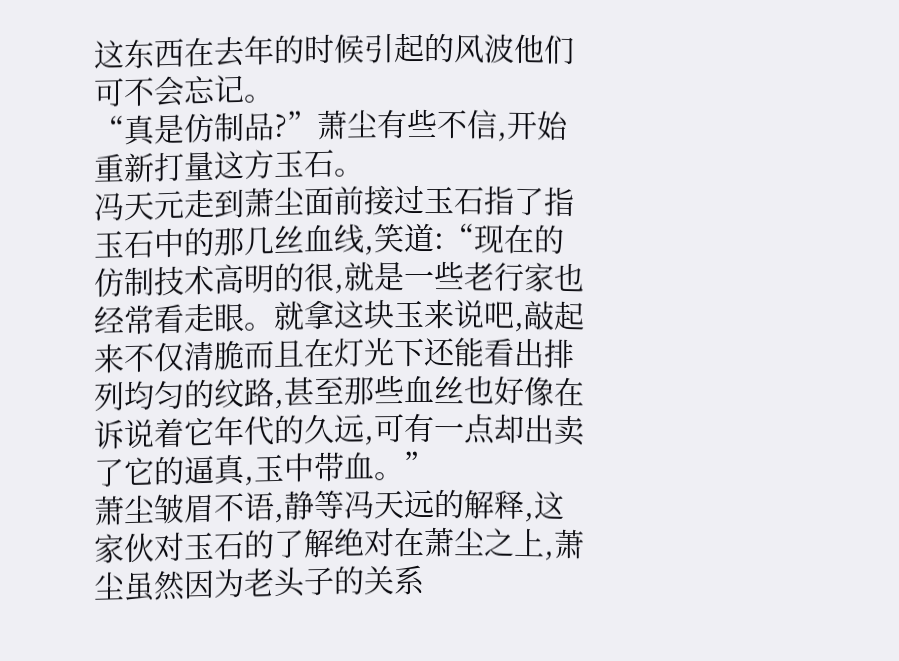这东西在去年的时候引起的风波他们可不会忘记。
“真是仿制品?”萧尘有些不信,开始重新打量这方玉石。
冯天元走到萧尘面前接过玉石指了指玉石中的那几丝血线,笑道:“现在的仿制技术高明的很,就是一些老行家也经常看走眼。就拿这块玉来说吧,敲起来不仅清脆而且在灯光下还能看出排列均匀的纹路,甚至那些血丝也好像在诉说着它年代的久远,可有一点却出卖了它的逼真,玉中带血。”
萧尘皱眉不语,静等冯天远的解释,这家伙对玉石的了解绝对在萧尘之上,萧尘虽然因为老头子的关系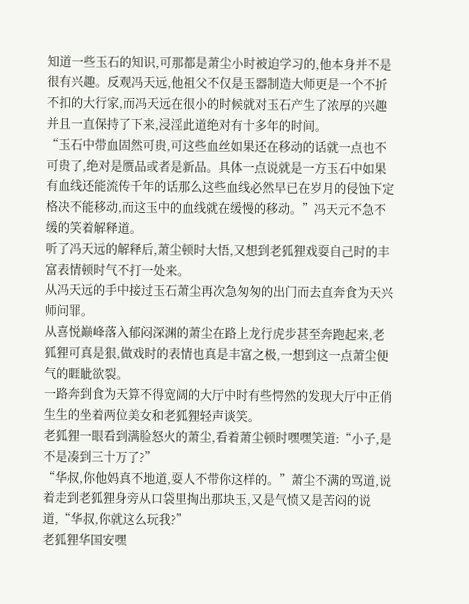知道一些玉石的知识,可那都是萧尘小时被迫学习的,他本身并不是很有兴趣。反观冯天远,他祖父不仅是玉器制造大师更是一个不折不扣的大行家,而冯天远在很小的时候就对玉石产生了浓厚的兴趣并且一直保持了下来,浸淫此道绝对有十多年的时间。
“玉石中带血固然可贵,可这些血丝如果还在移动的话就一点也不可贵了,绝对是赝品或者是新品。具体一点说就是一方玉石中如果有血线还能流传千年的话那么这些血线必然早已在岁月的侵蚀下定格决不能移动,而这玉中的血线就在缓慢的移动。”冯天元不急不缓的笑着解释道。
听了冯天远的解释后,萧尘顿时大悟,又想到老狐狸戏耍自己时的丰富表情顿时气不打一处来。
从冯天远的手中接过玉石萧尘再次急匆匆的出门而去直奔食为天兴师问罪。
从喜悦巅峰落入郁闷深渊的萧尘在路上龙行虎步甚至奔跑起来,老狐狸可真是狠,做戏时的表情也真是丰富之极,一想到这一点萧尘便气的睚眦欲裂。
一路奔到食为天算不得宽阔的大厅中时有些愕然的发现大厅中正俏生生的坐着两位美女和老狐狸轻声谈笑。
老狐狸一眼看到满脸怒火的萧尘,看着萧尘顿时嘿嘿笑道:“小子,是不是凑到三十万了?”
“华叔,你他妈真不地道,耍人不带你这样的。”萧尘不满的骂道,说着走到老狐狸身旁从口袋里掏出那块玉,又是气愤又是苦闷的说道,“华叔,你就这么玩我?”
老狐狸华国安嘿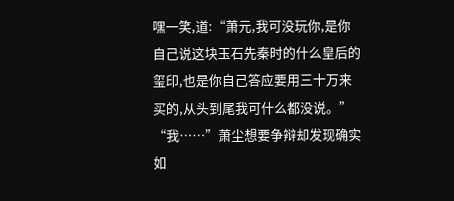嘿一笑,道:“萧元,我可没玩你,是你自己说这块玉石先秦时的什么皇后的玺印,也是你自己答应要用三十万来买的,从头到尾我可什么都没说。”
“我……”萧尘想要争辩却发现确实如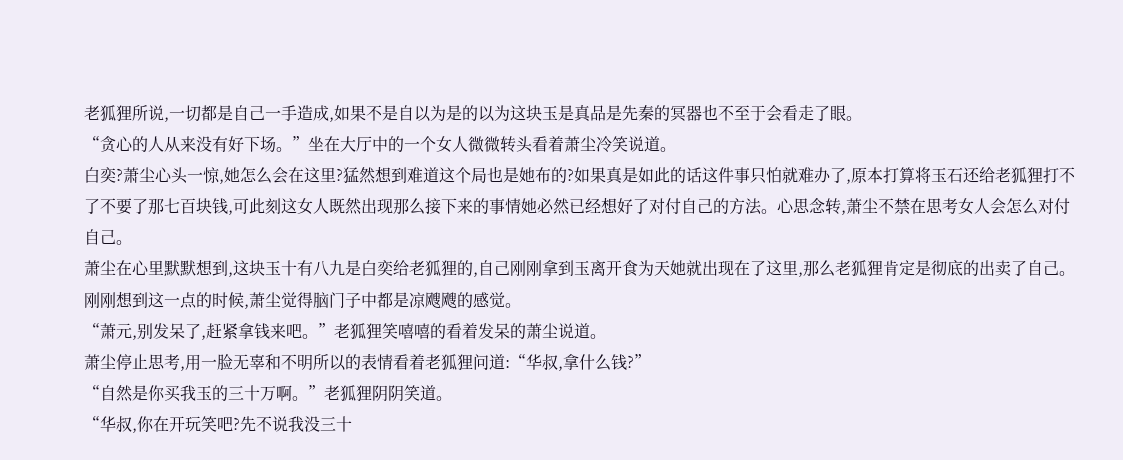老狐狸所说,一切都是自己一手造成,如果不是自以为是的以为这块玉是真品是先秦的冥器也不至于会看走了眼。
“贪心的人从来没有好下场。”坐在大厅中的一个女人微微转头看着萧尘冷笑说道。
白奕?萧尘心头一惊,她怎么会在这里?猛然想到难道这个局也是她布的?如果真是如此的话这件事只怕就难办了,原本打算将玉石还给老狐狸打不了不要了那七百块钱,可此刻这女人既然出现那么接下来的事情她必然已经想好了对付自己的方法。心思念转,萧尘不禁在思考女人会怎么对付自己。
萧尘在心里默默想到,这块玉十有八九是白奕给老狐狸的,自己刚刚拿到玉离开食为天她就出现在了这里,那么老狐狸肯定是彻底的出卖了自己。刚刚想到这一点的时候,萧尘觉得脑门子中都是凉飕飕的感觉。
“萧元,别发呆了,赶紧拿钱来吧。”老狐狸笑嘻嘻的看着发呆的萧尘说道。
萧尘停止思考,用一脸无辜和不明所以的表情看着老狐狸问道:“华叔,拿什么钱?”
“自然是你买我玉的三十万啊。”老狐狸阴阴笑道。
“华叔,你在开玩笑吧?先不说我没三十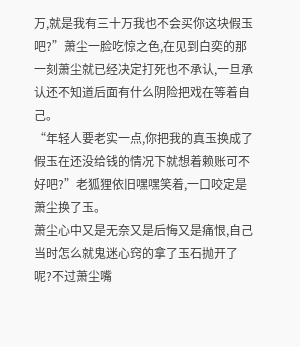万,就是我有三十万我也不会买你这块假玉吧?”萧尘一脸吃惊之色,在见到白奕的那一刻萧尘就已经决定打死也不承认,一旦承认还不知道后面有什么阴险把戏在等着自己。
“年轻人要老实一点,你把我的真玉换成了假玉在还没给钱的情况下就想着赖账可不好吧?”老狐狸依旧嘿嘿笑着,一口咬定是萧尘换了玉。
萧尘心中又是无奈又是后悔又是痛恨,自己当时怎么就鬼迷心窍的拿了玉石抛开了呢?不过萧尘嘴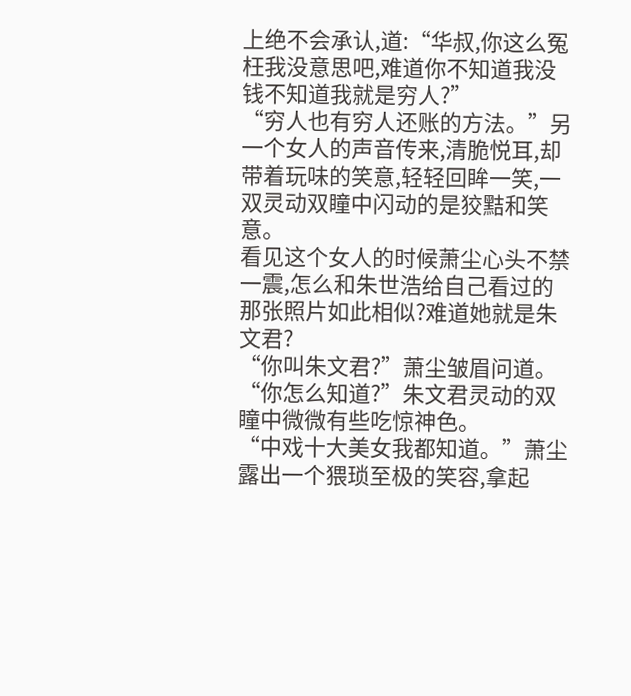上绝不会承认,道:“华叔,你这么冤枉我没意思吧,难道你不知道我没钱不知道我就是穷人?”
“穷人也有穷人还账的方法。”另一个女人的声音传来,清脆悦耳,却带着玩味的笑意,轻轻回眸一笑,一双灵动双瞳中闪动的是狡黠和笑意。
看见这个女人的时候萧尘心头不禁一震,怎么和朱世浩给自己看过的那张照片如此相似?难道她就是朱文君?
“你叫朱文君?”萧尘皱眉问道。
“你怎么知道?”朱文君灵动的双瞳中微微有些吃惊神色。
“中戏十大美女我都知道。”萧尘露出一个猥琐至极的笑容,拿起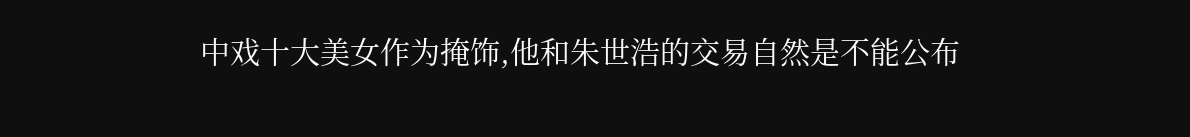中戏十大美女作为掩饰,他和朱世浩的交易自然是不能公布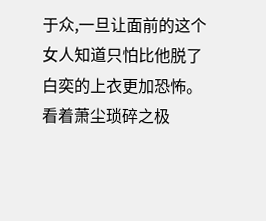于众,一旦让面前的这个女人知道只怕比他脱了白奕的上衣更加恐怖。
看着萧尘琐碎之极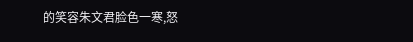的笑容朱文君脸色一寒,怒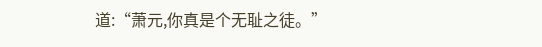道:“萧元,你真是个无耻之徒。”